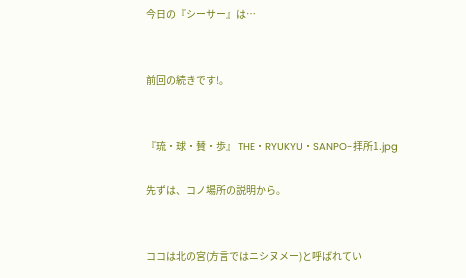今日の『シーサー』は…


前回の続きです!。


『琉・球・賛・歩』 THE・RYUKYU・SANPO-拝所1.jpg

先ずは、コノ場所の説明から。


ココは北の宮(方言ではニシヌメー)と呼ばれてい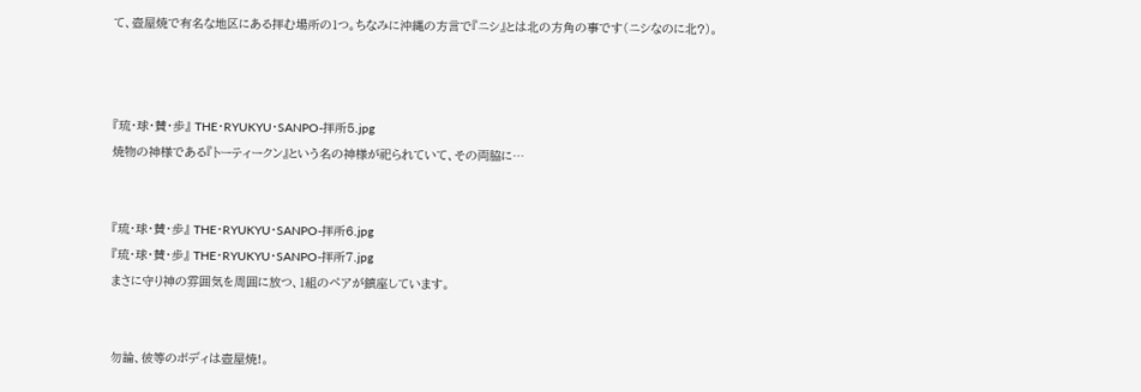て、壺屋焼で有名な地区にある拝む場所の1つ。ちなみに沖縄の方言で『ニシ』とは北の方角の事です(ニシなのに北?)。



『琉・球・賛・歩』 THE・RYUKYU・SANPO-拝所5.jpg
焼物の神様である『トーティークン』という名の神様が祀られていて、その両脇に…


『琉・球・賛・歩』 THE・RYUKYU・SANPO-拝所6.jpg
『琉・球・賛・歩』 THE・RYUKYU・SANPO-拝所7.jpg
まさに守り神の雰囲気を周囲に放つ、1組のペアが鎮座しています。


勿論、彼等のボディは壺屋焼!。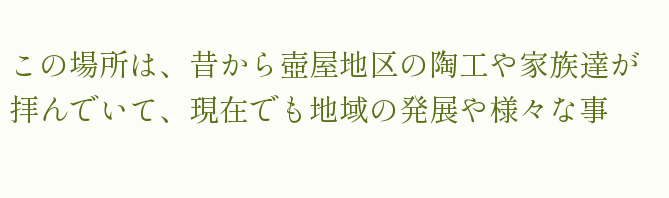この場所は、昔から壺屋地区の陶工や家族達が拝んでいて、現在でも地域の発展や様々な事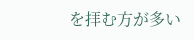を拝む方が多い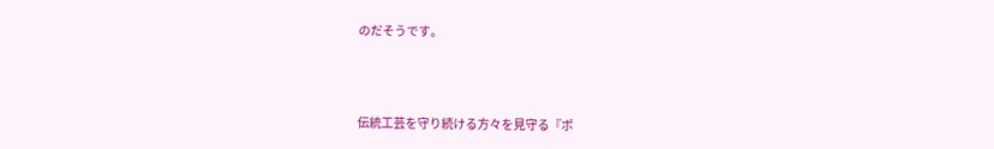のだそうです。



伝統工芸を守り続ける方々を見守る『ポ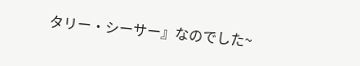タリー・シーサー』なのでした~